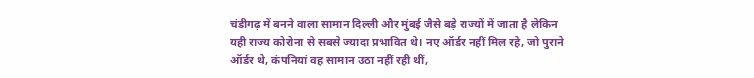चंडीगढ़ में बनने वाला सामान दिल्ली और मुंबई जैसे बड़े राज्यों में जाता है लेकिन यही राज्य कोरोना से सबसे ज्यादा प्रभावित थे। नए ऑर्डर नहीं मिल रहे, जो पुराने ऑर्डर थे, कंपनियां वह सामान उठा नहीं रही थीं,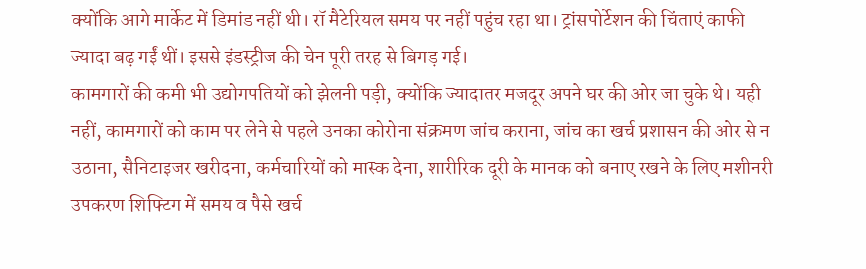क्योंकि आगे मार्केट में डिमांड नहीं थी। रॉ मैटेरियल समय पर नहीं पहुंच रहा था। ट्रांसपोर्टेशन की चिंताएं काफी ज्यादा बढ़ गईं थीं। इससे इंडस्ट्रीज की चेन पूरी तरह से बिगड़ गई।
कामगारों की कमी भी उद्योगपतियों को झेलनी पड़ी, क्योंकि ज्यादातर मजदूर अपने घर की ओर जा चुके थे। यही नहीं, कामगारों को काम पर लेने से पहले उनका कोरोना संक्रमण जांच कराना, जांच का खर्च प्रशासन की ओर से न उठाना, सैनिटाइजर खरीदना, कर्मचारियों को मास्क देना, शारीरिक दूरी के मानक को बनाए रखने के लिए मशीनरी उपकरण शिफ्टिग में समय व पैसे खर्च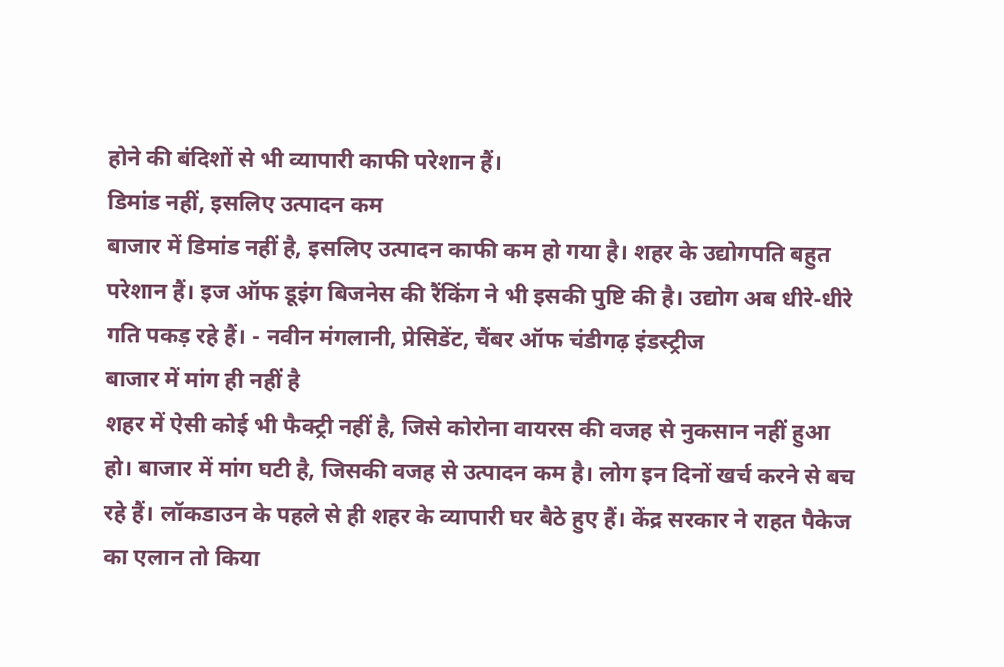होने की बंदिशों से भी व्यापारी काफी परेशान हैं।
डिमांड नहीं, इसलिए उत्पादन कम
बाजार में डिमांड नहीं है, इसलिए उत्पादन काफी कम हो गया है। शहर के उद्योगपति बहुत परेशान हैं। इज ऑफ डूइंग बिजनेस की रैंकिंग ने भी इसकी पुष्टि की है। उद्योग अब धीरे-धीरे गति पकड़ रहे हैं। - नवीन मंगलानी, प्रेसिडेंट, चैंबर ऑफ चंडीगढ़ इंडस्ट्रीज
बाजार में मांग ही नहीं है
शहर में ऐसी कोई भी फैक्ट्री नहीं है, जिसे कोरोना वायरस की वजह से नुकसान नहीं हुआ हो। बाजार में मांग घटी है, जिसकी वजह से उत्पादन कम है। लोग इन दिनों खर्च करने से बच रहे हैं। लॉकडाउन के पहले से ही शहर के व्यापारी घर बैठे हुए हैं। केंद्र सरकार ने राहत पैकेज का एलान तो किया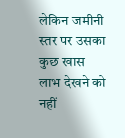लेकिन जमीनी स्तर पर उसका कुछ खास लाभ देखने को नहीं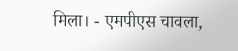मिला। - एमपीएस चावला,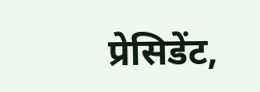प्रेसिडेंट,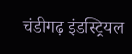चंडीगढ़ इंडस्ट्रियल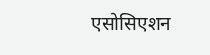एसोसिएशन